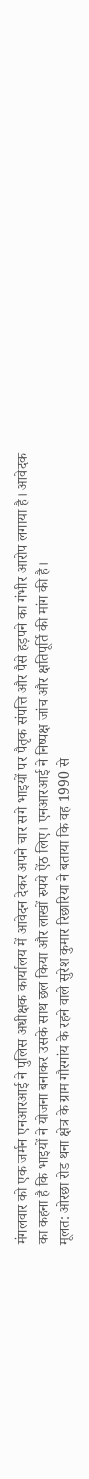मंगलवार को एक जर्मन एनआरआई ने पुलिस अधीक्षक कार्यालय में आवेदन देकर अपने चार सगे भाइयों पर पैतृक संपत्ति और पैसे हड़पने का गंभीर आरोप लगाया है। आवेदक का कहना है कि भाइयों ने योजना बनाकर उसके साथ छल किया और लाखों रुपये ऐंठ लिए। एनआरआई ने निष्पक्ष जांच और क्षतिपूर्ति की मांग की है।
मूलत: ओरछा रोड थना क्षेत्र के ग्राम गौरगांय के रहने वाले सुरेश कुमार रिछारिया ने बताया कि वह 1990 से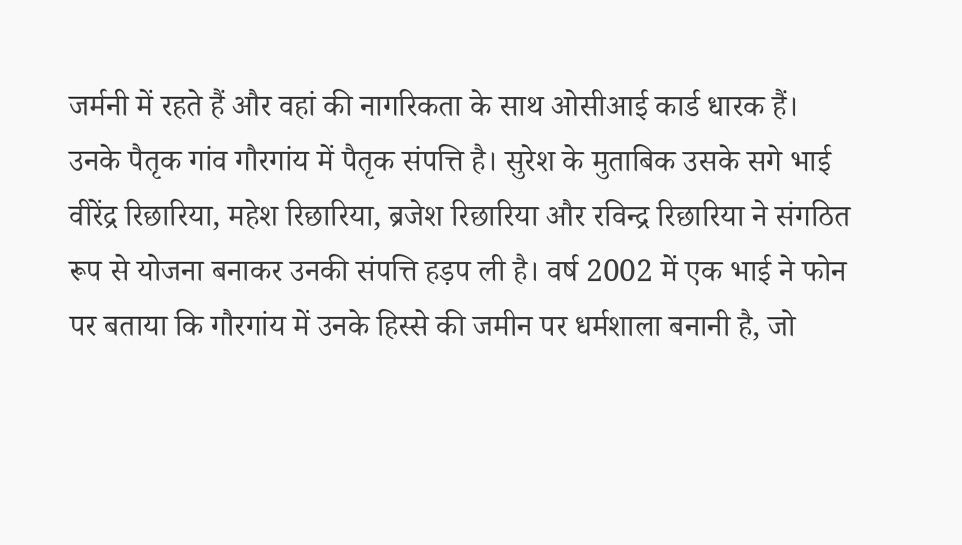जर्मनी में रहते हैं और वहां की नागरिकता के साथ ओसीआई कार्ड धारक हैं। उनके पैतृक गांव गौरगांय में पैतृक संपत्ति है। सुरेश के मुताबिक उसके सगे भाई वीरेंद्र रिछारिया, महेश रिछारिया, ब्रजेश रिछारिया और रविन्द्र रिछारिया ने संगठित रूप से योजना बनाकर उनकी संपत्ति हड़प ली है। वर्ष 2002 में एक भाई ने फोन पर बताया कि गौरगांय में उनके हिस्से की जमीन पर धर्मशाला बनानी है, जो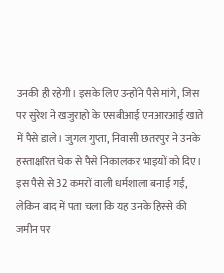उनकी ही रहेगी। इसके लिए उन्होंने पैसे मांगे, जिस पर सुरेश ने खजुराहो के एसबीआई एनआरआई खाते में पैसे डाले। जुगल गुप्ता, निवासी छतरपुर ने उनके हस्ताक्षरित चेक से पैसे निकालकर भाइयों को दिए। इस पैसे से 32 कमरों वाली धर्मशाला बनाई गई, लेकिन बाद में पता चला कि यह उनके हिस्से की जमीन पर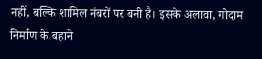नहीं, बल्कि शामिल नंबरों पर बनी है। इसके अलावा, गोदाम निर्माण के बहाने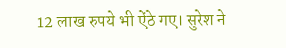12 लाख रुपये भी ऐंठे गए। सुरेश ने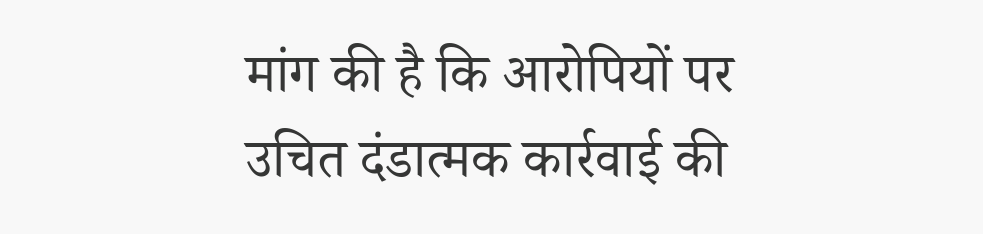मांग की है कि आरोपियों पर उचित दंडात्मक कार्रवाई की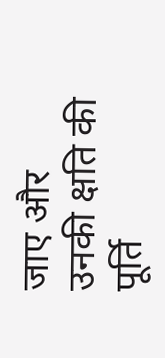जाए और उनकी क्षति की पूर्ति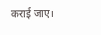कराई जाए।